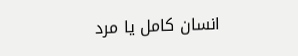انسان کامل یا مرد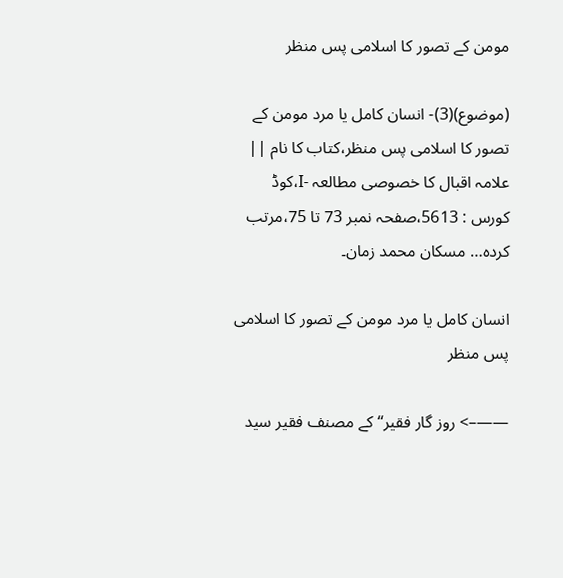مومن کے تصور کا اسلامی پس منظر

(موضوع)(3)- انسان کامل یا مرد مومن کے تصور کا اسلامی پس منظر،کتاب کا نام || علامہ اقبال کا خصوصی مطالعہ -I،کوڈ کورس : 5613،صفحہ نمبر 73 تا 75،مرتب کرده… مسکان محمد زمان۔

انسان کامل یا مرد مومن کے تصور کا اسلامی پس منظر

——–> روز گار فقیر“ کے مصنف فقیر سید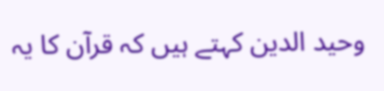وحید الدین کہتے ہیں کہ قرآن کا یہ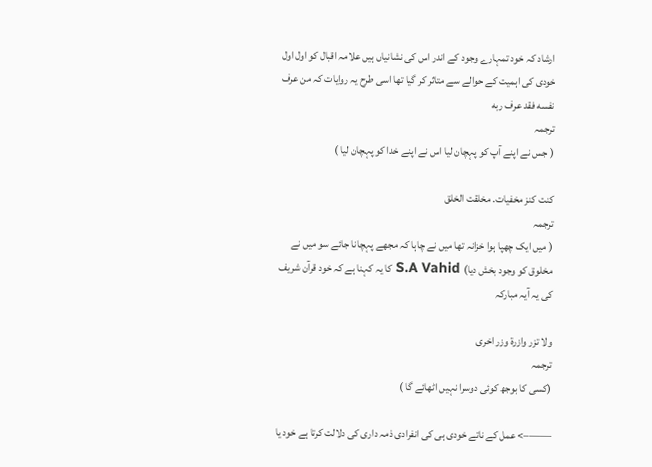ارشاد کہ خود تمہارے وجود کے اندر اس کی نشانیاں ہیں علامہ اقبال کو اول اول خودی کی اہمیت کے حوالے سے متاثر کر گیا تھا اسی طرح یہ روایات کہ من عرف نفسه فقد عرف ربه
ترجمہ
( جس نے اپنے آپ کو پہچان لیا اس نے اپنے خدا کو پہچان لیا )

کنت کنز مخفيات. مخلقت الخلق
ترجمہ
( میں ایک چھپا ہوا خزانہ تھا میں نے چاہا کہ مجھے پہچانا جائے سو میں نے مخلوق کو وجود بخش دیا) S.A Vahid کا یہ کہنا ہے کہ خود قرآن شریف کی یہ آیہ مبارکہ

ولا تزر وازرة وزر اخرى
ترجمہ
(کسی کا بوجھ کوئی دوسرا نہیں اٹھائے گا )

——–> عمل کے ناتے خودی ہی کی انفرادی ذمہ داری کی دلالت کرتا ہے خود یا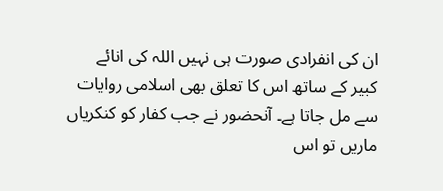ان کی انفرادی صورت ہی نہیں اللہ کی انائے کبیر کے ساتھ اس کا تعلق بھی اسلامی روایات سے مل جاتا ہے۔ آنحضور نے جب کفار کو کنکریاں ماریں تو اس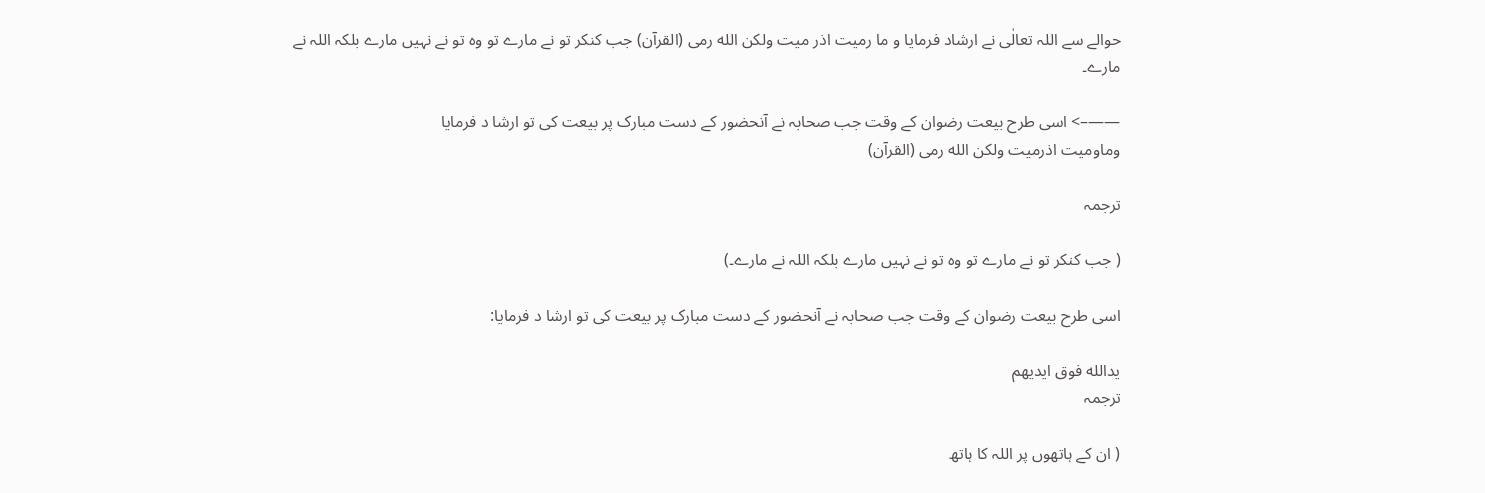حوالے سے اللہ تعالٰی نے ارشاد فرمایا و ما رميت اذر ميت ولكن الله رمى (القرآن) جب کنکر تو نے مارے تو وہ تو نے نہیں مارے بلکہ اللہ نے مارے۔

——–> اسی طرح بیعت رضوان کے وقت جب صحابہ نے آنحضور کے دست مبارک پر بیعت کی تو ارشا د فرمایا
وماوميت اذرميت ولكن الله رمى (القرآن)

ترجمہ

( جب کنکر تو نے مارے تو وہ تو نے نہیں مارے بلکہ اللہ نے مارے۔)

اسی طرح بیعت رضوان کے وقت جب صحابہ نے آنحضور کے دست مبارک پر بیعت کی تو ارشا د فرمایا:

یدالله فوق ايديهم
ترجمہ

( ان کے ہاتھوں پر اللہ کا ہاتھ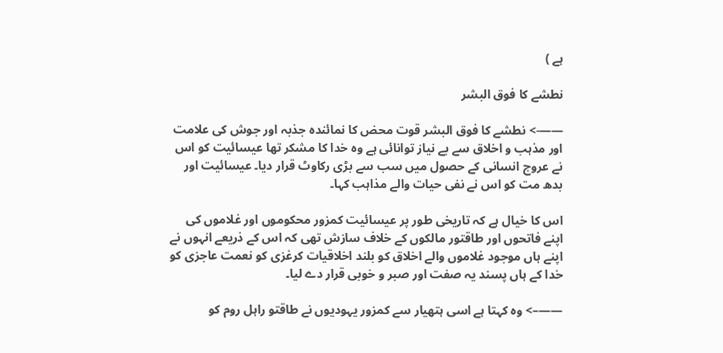ہے )

نطشے کا فوق البشر

——-> نطشے کا فوق البشر قوت محض کا نمائندہ جذبہ اور جوش کی علامت اور مذہب و اخلاق سے بے نیاز توانائی ہے وہ خدا کا مشکر تھا عیسائیت کو اس نے عروج انسانی کے حصول میں سب سے بڑی رکاوٹ قرار دیا۔ عیسائیت اور بدھ مت کو اس نے نفی حیات والے مذاہب کہا۔

اس کا خیال ہے کہ تاریخی طور پر عیسائیت کمزور محکوموں اور غلاموں کی اپنے فاتحوں اور طاقتور مالکوں کے خلاف سازش تھی کہ اس کے ذریعے انہوں نے اپنے ہاں موجود غلاموں والے اخلاق کو بلند اخلاقیات کرغزی کو نعمت عاجزی کو خدا کے ہاں پسند یہ صفت اور صبر و خوبی قرار دے لیا۔

——–> وہ کہتا ہے اسی ہتھیار سے کمزور یہودیوں نے طاقتو راہل روم کو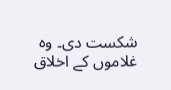شکست دی۔ وہ غلاموں کے اخلاق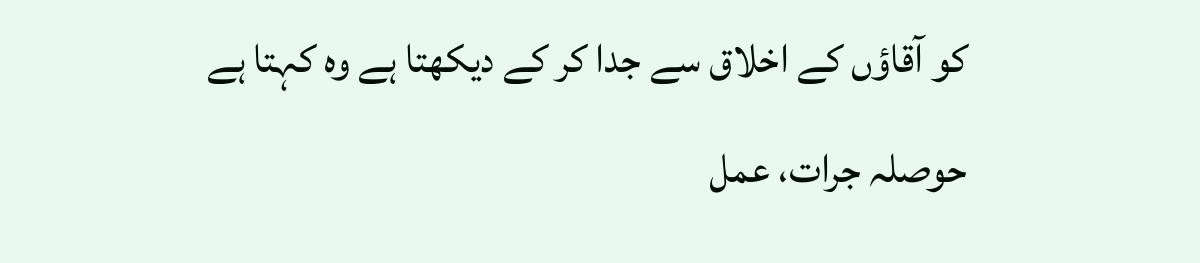کو آقاؤں کے اخلاق سے جدا کر کے دیکھتا ہے وہ کہتا ہے حوصلہ جرات، عمل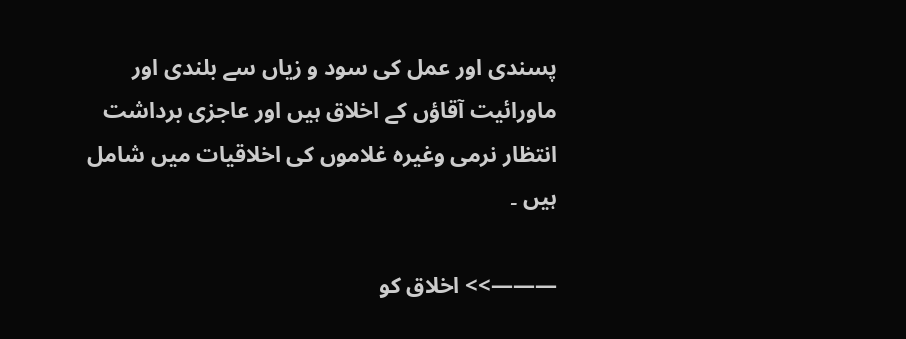پسندی اور عمل کی سود و زیاں سے بلندی اور ماورائیت آقاؤں کے اخلاق ہیں اور عاجزی برداشت انتظار نرمی وغیرہ غلاموں کی اخلاقیات میں شامل ہیں ۔

———>> اخلاق کو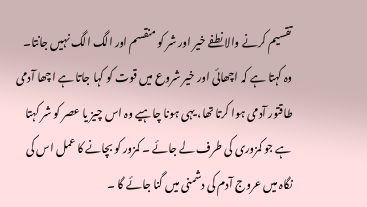تقسیم کرنے والا نطفے خیر اور شر کو منقسم اور الگ الگ نہیں جانتا۔ وہ کہتا ہے کہ اچھائی اور خیر شروع میں قوت کو کہا جاتا ہے اچھا آدمی طاقتور آدمی ہوا کرتا تھا، یہی ہونا چاہیے وہ اس چیز یا عصر کو شر کہتا ہے جو کمزوری کی طرف لے جائے ۔ کمزور کو بچانے کا عمل اس کی نگاہ میں عروج آدم کی دشمنی میں گنا جائے گا ۔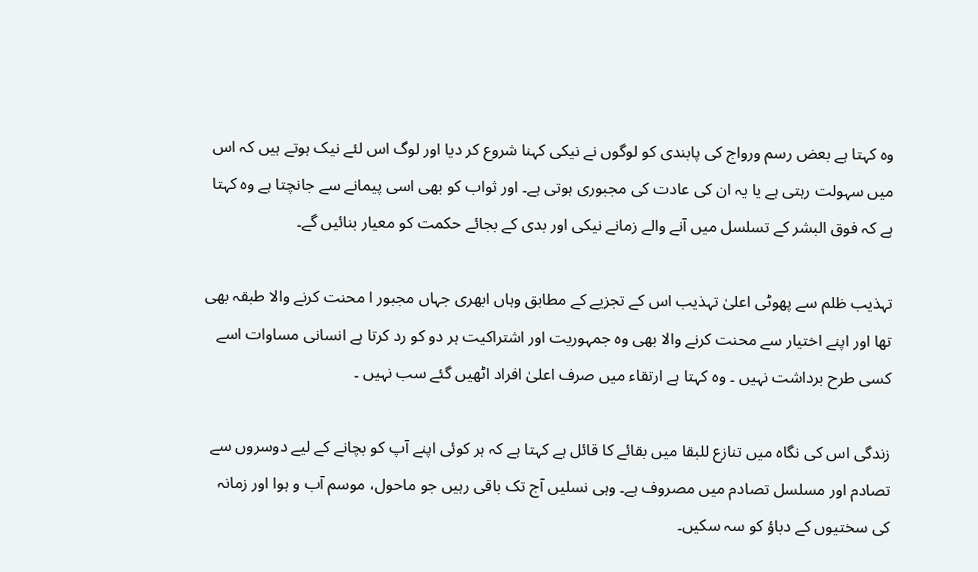وہ کہتا ہے بعض رسم ورواج کی پابندی کو لوگوں نے نیکی کہنا شروع کر دیا اور لوگ اس لئے نیک ہوتے ہیں کہ اس میں سہولت رہتی ہے یا یہ ان کی عادت کی مجبوری ہوتی ہے۔ اور ثواب کو بھی اسی پیمانے سے جانچتا ہے وہ کہتا ہے کہ فوق البشر کے تسلسل میں آنے والے زمانے نیکی اور بدی کے بجائے حکمت کو معیار بنائیں گے۔

تہذیب ظلم سے پھوٹی اعلیٰ تہذیب اس کے تجزیے کے مطابق وہاں ابھری جہاں مجبور ا محنت کرنے والا طبقہ بھی تھا اور اپنے اختیار سے محنت کرنے والا بھی وہ جمہوریت اور اشتراکیت ہر دو کو رد کرتا ہے انسانی مساوات اسے کسی طرح برداشت نہیں ۔ وہ کہتا ہے ارتقاء میں صرف اعلیٰ افراد اٹھیں گئے سب نہیں ۔

زندگی اس کی نگاہ میں تنازع للبقا میں بقائے کا قائل ہے کہتا ہے کہ ہر کوئی اپنے آپ کو بچانے کے لیے دوسروں سے تصادم اور مسلسل تصادم میں مصروف ہے۔ وہی نسلیں آج تک باقی رہیں جو ماحول، موسم آب و ہوا اور زمانہ کی سختیوں کے دباؤ کو سہ سکیں۔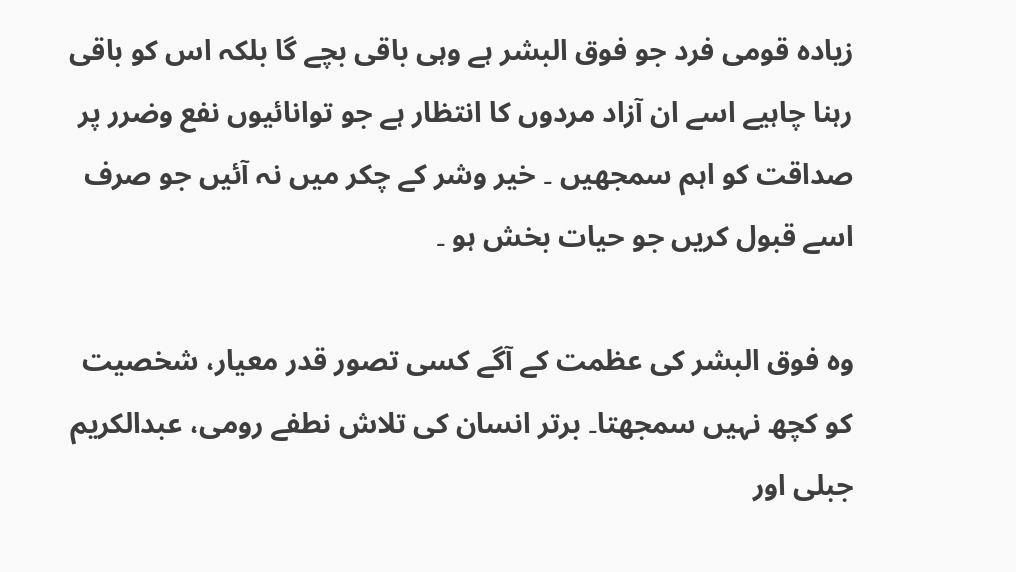زیادہ قومی فرد جو فوق البشر ہے وہی باقی بچے گا بلکہ اس کو باقی رہنا چاہیے اسے ان آزاد مردوں کا انتظار ہے جو توانائیوں نفع وضرر پر صداقت کو اہم سمجھیں ۔ خیر وشر کے چکر میں نہ آئیں جو صرف اسے قبول کریں جو حیات بخش ہو ۔

وہ فوق البشر کی عظمت کے آگے کسی تصور قدر معیار، شخصیت کو کچھ نہیں سمجھتا۔ برتر انسان کی تلاش نطفے رومی، عبدالکریم جبلی اور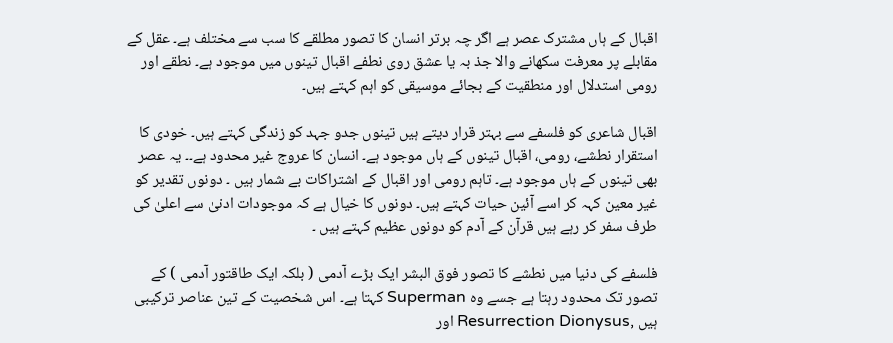اقبال کے ہاں مشترک عصر ہے اگر چہ برتر انسان کا تصور مطلقے کا سب سے مختلف ہے۔ عقل کے مقابلے پر معرفت سکھانے والا جذ بہ یا عشق روی نطفے اقبال تینوں میں موجود ہے۔ نطقے اور رومی استدلال اور منطقیت کے بجائے موسیقی کو اہم کہتے ہیں۔

اقبال شاعری کو فلسفے سے بہتر قرار دیتے ہیں تینوں جدو جہد کو زندگی کہتے ہیں۔ خودی کا استقرار نطشے، رومی، اقبال تینوں کے ہاں موجود ہے۔ انسان کا عروج غیر محدود ہے۔۔ یہ عصر بھی تینوں کے ہاں موجود ہے۔ تاہم رومی اور اقبال کے اشتراکات بے شمار ہیں ۔ دونوں تقدیر کو غیر معین کہہ کر اسے آئین حیات کہتے ہیں۔ دونوں کا خیال ہے کہ موجودات ادنیٰ سے اعلیٰ کی طرف سفر کر رہے ہیں قرآن کے آدم کو دونوں عظیم کہتے ہیں ۔

فلسفے کی دنیا میں نطشے کا تصور فوق البشر ایک بڑے آدمی ( بلکہ ایک طاقتور آدمی ) کے تصور تک محدود رہتا ہے جسے وہ Superman کہتا ہے۔ اس شخصیت کے تین عناصر ترکیبی ہیں ,Resurrection Dionysus اور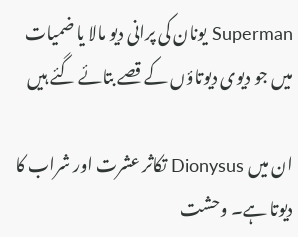Superman یونان کی پرانی دیو مالا یا ضمیات میں جو دیوی دیوتاؤں کے قصے بتائے گئے ہیں

ان میں Dionysus تکاثر عشرت اور شراب کا دیوتا ہے۔ وحشت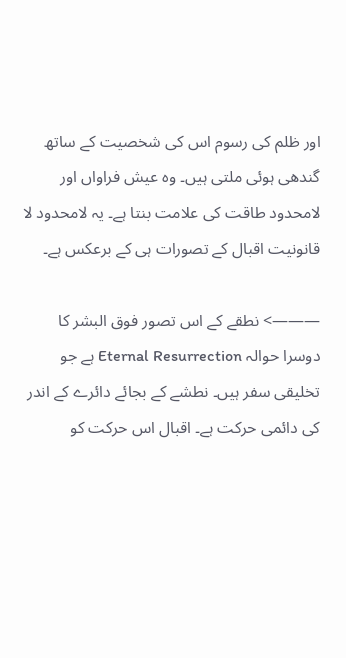اور ظلم کی رسوم اس کی شخصیت کے ساتھ گندھی ہوئی ملتی ہیں۔ وہ عیش فراواں اور لامحدود طاقت کی علامت بنتا ہے۔ یہ لامحدود لا قانونیت اقبال کے تصورات ہی کے برعکس ہے۔

———> نطقے کے اس تصور فوق البشر کا دوسرا حوالہ Eternal Resurrection ہے جو تخلیقی سفر ہیں۔ نطشے کے بجائے دائرے کے اندر کی دائمی حرکت ہے۔ اقبال اس حرکت کو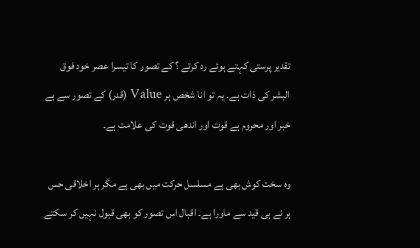تقدیر پرستی کہتے ہوئے رد کرتے ؟ کے تصور کا تیسرا عصر خود فوق البشر کی ذات ہے۔ یہ تو انا شخص ہر Value (قدر) کے تصور سے بے خبر اور محروم ہے قوت اور اندھی قوت کی علامت ہے۔

وہ سخت کوش بھی ہے مسلسل حرکت میں بھی ہے مگر ہر اخلاقی حس ہر نے ہی قید سے ماورا ہے۔ اقبال اس تصور کو بھی قبول نہیں کر سکتے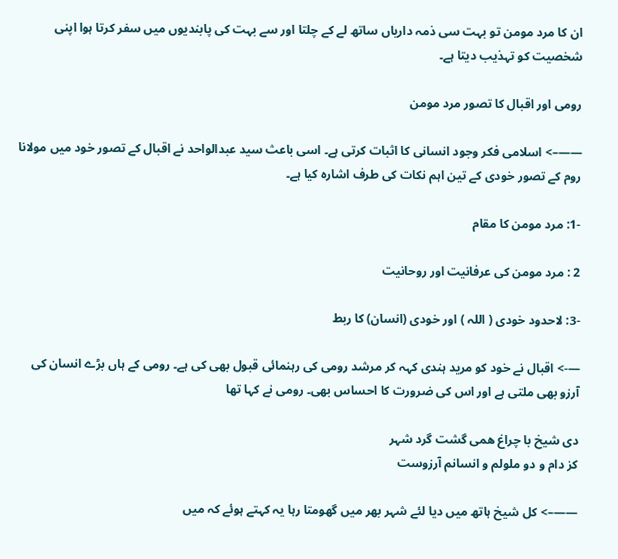ان کا مرد مومن تو بہت سی ذمہ داریاں ساتھ لے کے چلتا اور سے بہت کی پابندیوں میں سفر کرتا ہوا اپنی شخصیت کو تہذیب دیتا ہے۔

رومی اور اقبال کا تصور مرد مومن

——–> اسلامی فکر وجود انسانی کا اثبات کرتی ہے۔ اسی باعث سید عبدالواحد نے اقبال کے تصور خود میں مولانا روم کے تصور خودی کے تین اہم نکات کی طرف اشارہ کیا ہے۔

-1: مرد مومن کا مقام

2 : مرد مومن کی عرفانیت اور روحانیت

-3: لاحدود خودی ( اللہ ) اور خودی (انسان) کا ربط

—-> اقبال نے خود کو مرید ہندی کہہ کر مرشد رومی کی رہنمائی قبول بھی کی ہے۔ رومی کے ہاں بڑے انسان کی آرزو بھی ملتی ہے اور اس کی ضرورت کا احساس بھی۔ رومی نے کہا تھا

دی شیخ با چراغ همی گشت گرد شہر
کز دام و دو ملولم و انسانم آرزوست

——–> کل شیخ ہاتھ میں دیا لئے شہر بھر میں گھومتا رہا یہ کہتے ہوئے کہ میں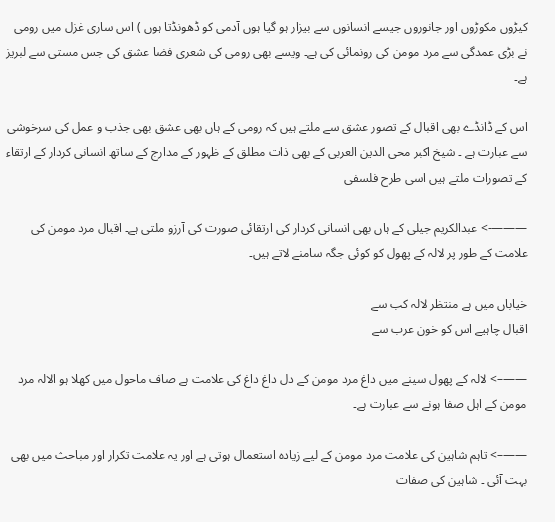کیڑوں مکوڑوں اور جانوروں جیسے انسانوں سے بیزار ہو گیا ہوں آدمی کو ڈھونڈتا ہوں ) اس ساری غزل میں رومی نے بڑی عمدگی سے مرد مومن کی رونمائی کی ہے۔ ویسے بھی رومی کی شعری فضا عشق کی جس مستی سے لبریز ہے۔

اس کے ڈانڈے بھی اقبال کے تصور عشق سے ملتے ہیں کہ رومی کے ہاں بھی عشق بھی جذب و عمل کی سرخوشی سے عبارت ہے ۔ شیخ اکبر محی الدین العربی کے بھی ذات مطلق کے ظہور کے مدارج کے ساتھ انسانی کردار کے ارتقاء کے تصورات ملتے ہیں اسی طرح فلسفی

———-> عبدالکریم جیلی کے ہاں بھی انسانی کردار کی ارتقائی صورت کی آرزو ملتی ہے۔ اقبال مرد مومن کی علامت کے طور پر لالہ کے پھول کو کوئی جگہ سامنے لاتے ہیں۔

خیاباں میں ہے منتظر لالہ کب سے
اقبال چاہیے اس کو خون عرب سے

——–> لالہ کے پھول سینے میں داغ مرد مومن کے دل داغ داغ کی علامت ہے صاف ماحول میں کھلا ہو الالہ مرد مومن کے اہل صفا ہونے سے عبارت ہے۔

——–> تاہم شاہین کی علامت مرد مومن کے لیے زیادہ استعمال ہوتی ہے اور یہ علامت تکرار اور مباحث میں بھی بہت آئی ۔ شاہین کی صفات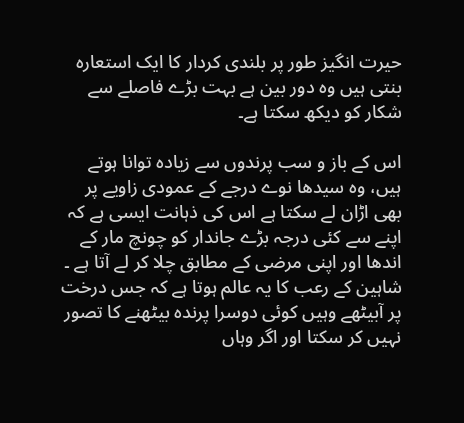حیرت انگیز طور پر بلندی کردار کا ایک استعارہ بنتی ہیں وہ دور بین ہے بہت بڑے فاصلے سے شکار کو دیکھ سکتا ہے۔

اس کے باز و سب پرندوں سے زیادہ توانا ہوتے ہیں، وہ سیدھا نوے درجے کے عمودی زاویے پر بھی اڑان لے سکتا ہے اس کی ذہانت ایسی ہے کہ اپنے سے کئی درجہ بڑے جاندار کو چونچ مار کے اندھا اور اپنی مرضی کے مطابق چلا کر لے آتا ہے ۔ شاہین کے رعب کا یہ عالم ہوتا ہے کہ جس درخت پر آبیٹھے وہیں کوئی دوسرا پرندہ بیٹھنے کا تصور نہیں کر سکتا اور اگر وہاں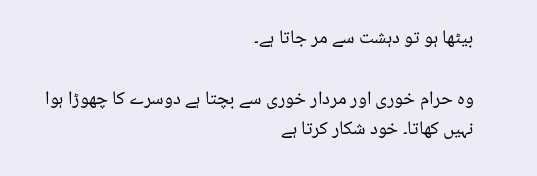بیٹھا ہو تو دہشت سے مر جاتا ہے۔

وہ حرام خوری اور مردار خوری سے بچتا ہے دوسرے کا چھوڑا ہوا نہیں کھاتا۔ خود شکار کرتا ہے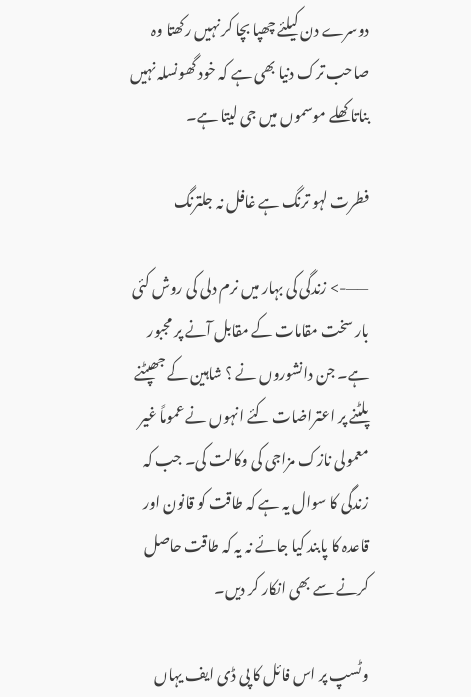دوسرے دن کیلئے چھپا بچا کر نہیں رکھتا وہ صاحب ترک دنیا بھی ہے کہ خود گھونسلہ نہیں بناتا کھلے موسموں میں جی لیتا ہے۔

فطرت لہو ترنگ ہے غافل نہ جلترنگ

——-> زندگی کی بہار میں نرم دلی کی روش کئی بار سخت مقامات کے مقابل آنے پر مجبور ہے۔ جن دانشوروں نے ؟ شاہین کے جھپٹنے پلٹنے پر اعتراضات کئے انہوں نے عموماً غیر معمولی نازک مزاجی کی وکالت کی۔ جب کہ زندگی کا سوال یہ ہے کہ طاقت کو قانون اور قاعدہ کا پابند کیا جائے نہ یہ کہ طاقت حاصل کرنے سے بھی انکار کر دیں۔

وٹسپ پر اس فائل کا پی ڈی ایف یہاں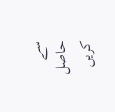سے حاصل کریں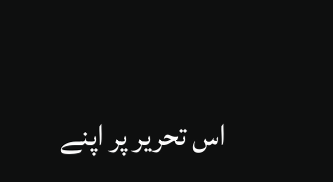اس تحریر پر اپنے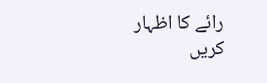رائے کا اظہار کریں